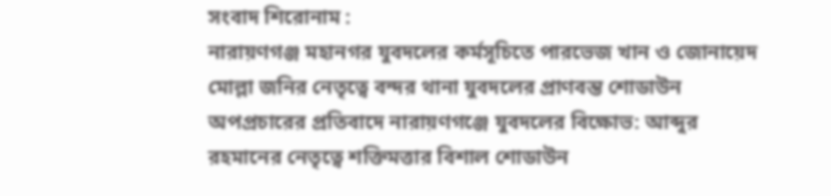সংবাদ শিরোনাম :
নারায়ণগঞ্জ মহানগর যুবদলের কর্মসূচিতে পারভেজ খান ও জোনায়েদ মোল্লা জনির নেতৃত্বে বন্দর থানা যুবদলের প্রাণবন্ত শোডাউন অপপ্রচারের প্রতিবাদে নারায়ণগঞ্জে যুবদলের বিক্ষোভ: আব্দুর রহমানের নেতৃত্বে শক্তিমত্তার বিশাল শোডাউন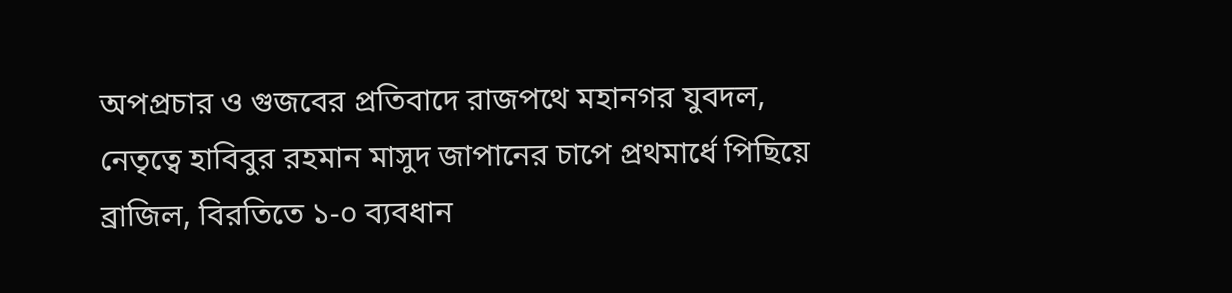অপপ্রচার ও গুজবের প্রতিবাদে রাজপথে মহানগর যুবদল, নেতৃত্বে হাবিবুর রহমান মাসুদ জাপানের চাপে প্রথমার্ধে পিছিয়ে ব্রাজিল, বিরতিতে ১-০ ব্যবধান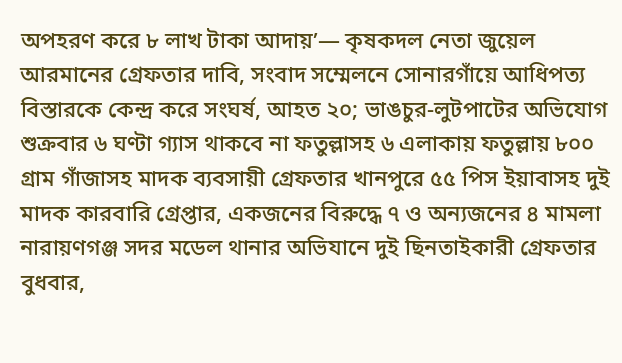অপহরণ করে ৮ লাখ টাকা আদায়’— কৃষকদল নেতা জুয়েল আরমানের গ্রেফতার দাবি, সংবাদ সম্মেলনে সোনারগাঁয়ে আধিপত্য বিস্তারকে কেন্দ্র করে সংঘর্ষ, আহত ২০; ভাঙচুর-লুটপাটের অভিযোগ শুক্রবার ৬ ঘণ্টা গ্যাস থাকবে না ফতুল্লাসহ ৬ এলাকায় ফতুল্লায় ৮০০ গ্রাম গাঁজাসহ মাদক ব্যবসায়ী গ্রেফতার খানপুরে ৫৫ পিস ইয়াবাসহ দুই মাদক কারবারি গ্রেপ্তার, একজনের বিরুদ্ধে ৭ ও অন্যজনের ৪ মামলা নারায়ণগঞ্জ সদর মডেল থানার অভিযানে দুই ছিনতাইকারী গ্রেফতার
বুধবার,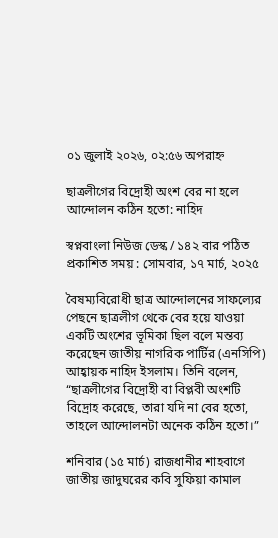০১ জুলাই ২০২৬, ০২:৫৬ অপরাহ্ন

ছাত্রলীগের বিদ্রোহী অংশ বের না হলে আন্দোলন কঠিন হতো: নাহিদ

স্বপ্নবাংলা নিউজ ডেস্ক / ১৪২ বার পঠিত
প্রকাশিত সময় : সোমবার, ১৭ মার্চ, ২০২৫

বৈষম্যবিরোধী ছাত্র আন্দোলনের সাফল্যের পেছনে ছাত্রলীগ থেকে বের হয়ে যাওয়া একটি অংশের ভূমিকা ছিল বলে মন্তব্য করেছেন জাতীয় নাগরিক পার্টির (এনসিপি) আহ্বায়ক নাহিদ ইসলাম। তিনি বলেন, “ছাত্রলীগের বিদ্রোহী বা বিপ্লবী অংশটি বিদ্রোহ করেছে, তারা যদি না বের হতো, তাহলে আন্দোলনটা অনেক কঠিন হতো।”

শনিবার (১৫ মার্চ) রাজধানীর শাহবাগে জাতীয় জাদুঘরের কবি সুফিয়া কামাল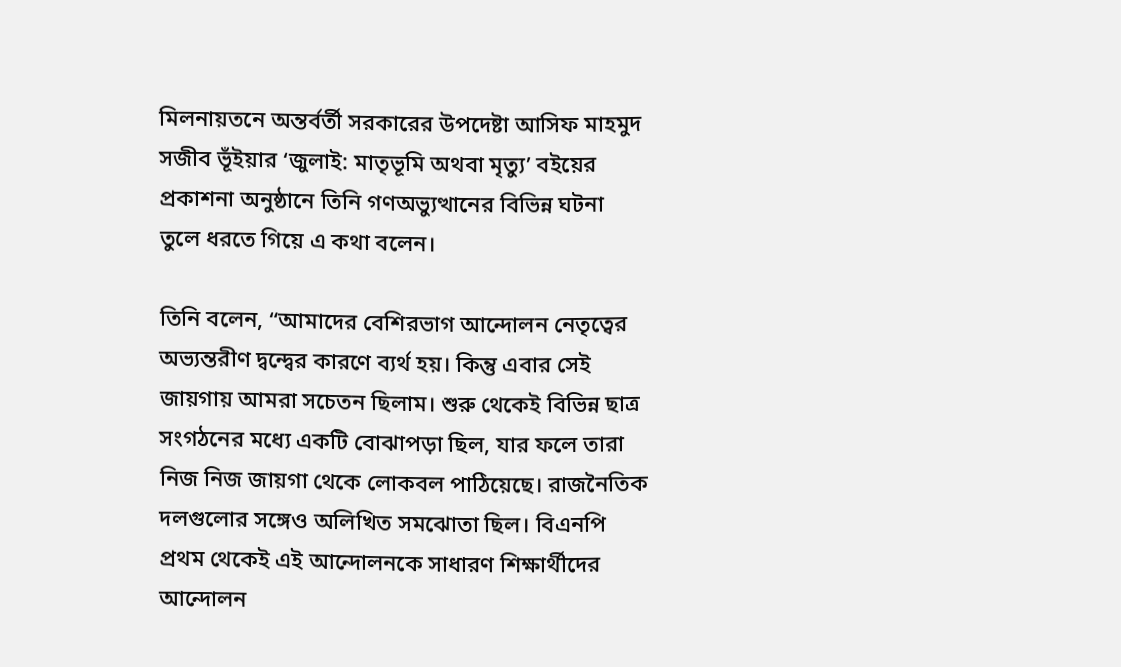মিলনায়তনে অন্তর্বর্তী সরকারের উপদেষ্টা আসিফ মাহমুদ সজীব ভূঁইয়ার ‘জুলাই: মাতৃভূমি অথবা মৃত্যু’ বইয়ের প্রকাশনা অনুষ্ঠানে তিনি গণঅভ্যুত্থানের বিভিন্ন ঘটনা তুলে ধরতে গিয়ে এ কথা বলেন।

তিনি বলেন, “আমাদের বেশিরভাগ আন্দোলন নেতৃত্বের অভ্যন্তরীণ দ্বন্দ্বের কারণে ব্যর্থ হয়। কিন্তু এবার সেই জায়গায় আমরা সচেতন ছিলাম। শুরু থেকেই বিভিন্ন ছাত্র সংগঠনের মধ্যে একটি বোঝাপড়া ছিল, যার ফলে তারা নিজ নিজ জায়গা থেকে লোকবল পাঠিয়েছে। রাজনৈতিক দলগুলোর সঙ্গেও অলিখিত সমঝোতা ছিল। বিএনপি প্রথম থেকেই এই আন্দোলনকে সাধারণ শিক্ষার্থীদের আন্দোলন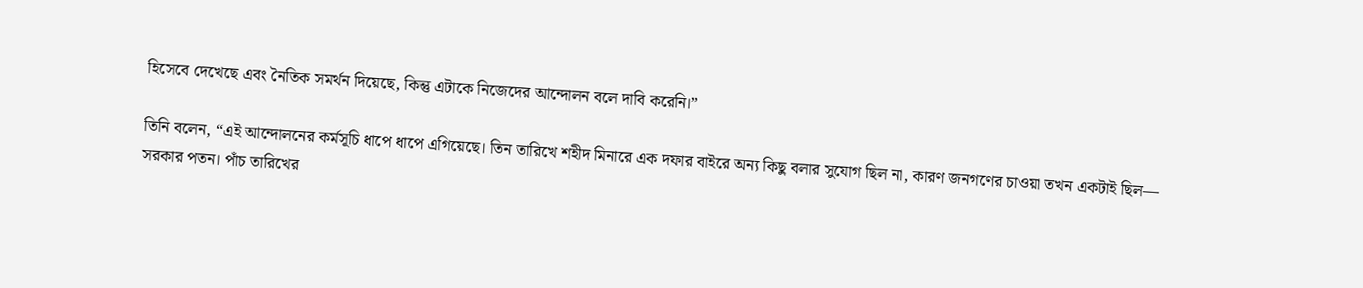হিসেবে দেখেছে এবং নৈতিক সমর্থন দিয়েছে, কিন্তু এটাকে নিজেদের আন্দোলন বলে দাবি করেনি।”

তিনি বলেন, “এই আন্দোলনের কর্মসূচি ধাপে ধাপে এগিয়েছে। তিন তারিখে শহীদ মিনারে এক দফার বাইরে অন্য কিছু বলার সুযোগ ছিল না, কারণ জনগণের চাওয়া তখন একটাই ছিল— সরকার পতন। পাঁচ তারিখের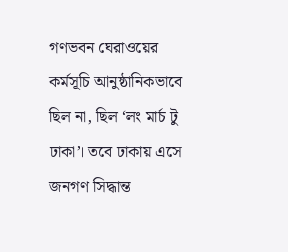গণভবন ঘেরাওয়ের কর্মসূচি আনুষ্ঠানিকভাবে ছিল না, ছিল ‘লং মার্চ টু ঢাকা’। তবে ঢাকায় এসে জনগণ সিদ্ধান্ত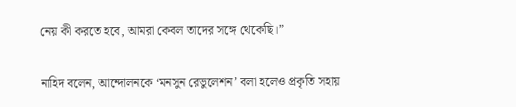নেয় কী করতে হবে, আমরা কেবল তাদের সঙ্গে থেকেছি।”

নাহিদ বলেন, আন্দোলনকে ‘মনসুন রেভুলেশন’ বলা হলেও প্রকৃতি সহায়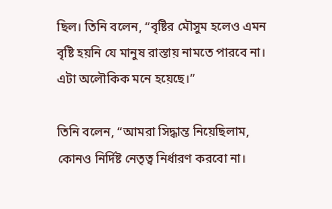ছিল। তিনি বলেন, “বৃষ্টির মৌসুম হলেও এমন বৃষ্টি হয়নি যে মানুষ রাস্তায় নামতে পারবে না। এটা অলৌকিক মনে হয়েছে।”

তিনি বলেন, “আমরা সিদ্ধান্ত নিয়েছিলাম, কোনও নির্দিষ্ট নেতৃত্ব নির্ধারণ করবো না।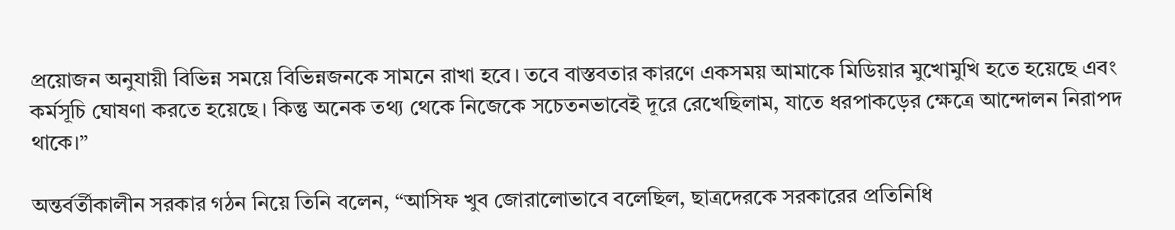প্রয়োজন অনুযায়ী বিভিন্ন সময়ে বিভিন্নজনকে সামনে রাখা হবে। তবে বাস্তবতার কারণে একসময় আমাকে মিডিয়ার মুখোমুখি হতে হয়েছে এবং কর্মসূচি ঘোষণা করতে হয়েছে। কিন্তু অনেক তথ্য থেকে নিজেকে সচেতনভাবেই দূরে রেখেছিলাম, যাতে ধরপাকড়ের ক্ষেত্রে আন্দোলন নিরাপদ থাকে।”

অন্তর্বর্তীকালীন সরকার গঠন নিয়ে তিনি বলেন, “আসিফ খুব জোরালোভাবে বলেছিল, ছাত্রদেরকে সরকারের প্রতিনিধি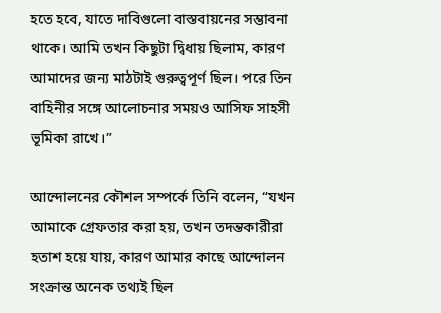হতে হবে, যাতে দাবিগুলো বাস্তবায়নের সম্ভাবনা থাকে। আমি তখন কিছুটা দ্বিধায় ছিলাম, কারণ আমাদের জন্য মাঠটাই গুরুত্বপূর্ণ ছিল। পরে তিন বাহিনীর সঙ্গে আলোচনার সময়ও আসিফ সাহসী ভূমিকা রাখে।”

আন্দোলনের কৌশল সম্পর্কে তিনি বলেন, “যখন আমাকে গ্রেফতার করা হয়, তখন তদন্তকারীরা হতাশ হয়ে যায়, কারণ আমার কাছে আন্দোলন সংক্রান্ত অনেক তথ্যই ছিল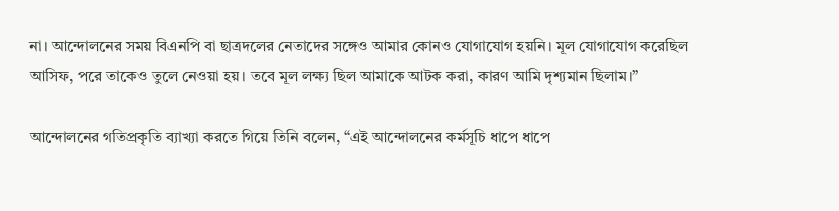না। আন্দোলনের সময় বিএনপি বা ছাত্রদলের নেতাদের সঙ্গেও আমার কোনও যোগাযোগ হয়নি। মূল যোগাযোগ করেছিল আসিফ, পরে তাকেও তুলে নেওয়া হয়। তবে মূল লক্ষ্য ছিল আমাকে আটক করা, কারণ আমি দৃশ্যমান ছিলাম।”

আন্দোলনের গতিপ্রকৃতি ব্যাখ্যা করতে গিয়ে তিনি বলেন, “এই আন্দোলনের কর্মসূচি ধাপে ধাপে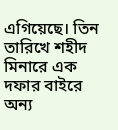এগিয়েছে। তিন তারিখে শহীদ মিনারে এক দফার বাইরে অন্য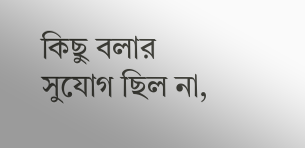কিছু বলার সুযোগ ছিল না,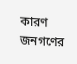কারণ জনগণের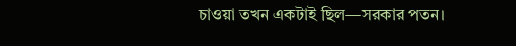চাওয়া তখন একটাই ছিল—সরকার পতন।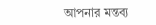আপনার মন্তব্য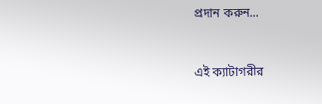প্রদান করুন...


এই ক্যাটাগরীর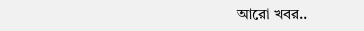আরো খবর..